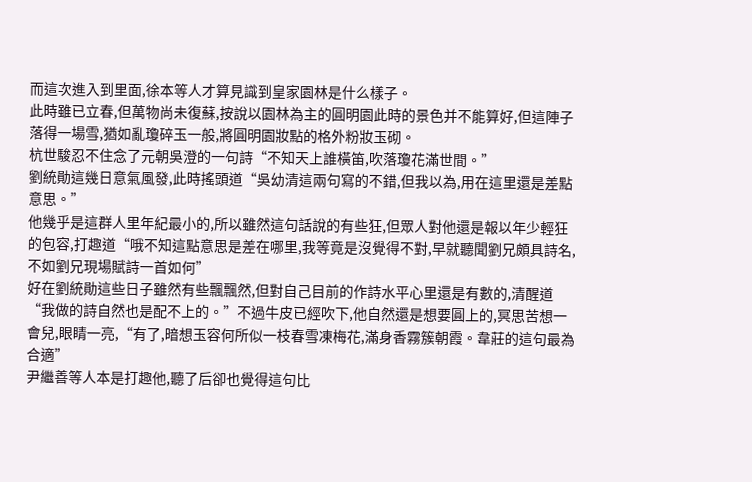而這次進入到里面,徐本等人才算見識到皇家園林是什么樣子。
此時雖已立春,但萬物尚未復蘇,按說以園林為主的圓明園此時的景色并不能算好,但這陣子落得一場雪,猶如亂瓊碎玉一般,將圓明園妝點的格外粉妝玉砌。
杭世駿忍不住念了元朝吳澄的一句詩“不知天上誰橫笛,吹落瓊花滿世間。”
劉統勛這幾日意氣風發,此時搖頭道“吳幼清這兩句寫的不錯,但我以為,用在這里還是差點意思。”
他幾乎是這群人里年紀最小的,所以雖然這句話說的有些狂,但眾人對他還是報以年少輕狂的包容,打趣道“哦不知這點意思是差在哪里,我等竟是沒覺得不對,早就聽聞劉兄頗具詩名,不如劉兄現場賦詩一首如何”
好在劉統勛這些日子雖然有些飄飄然,但對自己目前的作詩水平心里還是有數的,清醒道“我做的詩自然也是配不上的。”不過牛皮已經吹下,他自然還是想要圓上的,冥思苦想一會兒,眼睛一亮,“有了,暗想玉容何所似一枝春雪凍梅花,滿身香霧簇朝霞。韋莊的這句最為合適”
尹繼善等人本是打趣他,聽了后卻也覺得這句比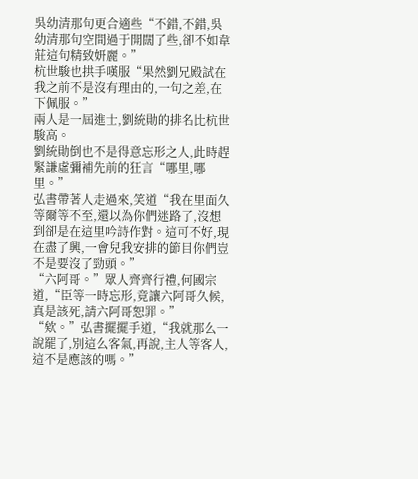吳幼清那句更合適些“不錯,不錯,吳幼清那句空間過于開闊了些,卻不如韋莊這句精致妍麗。”
杭世駿也拱手嘆服“果然劉兄殿試在我之前不是沒有理由的,一句之差,在下佩服。”
兩人是一屆進士,劉統勛的排名比杭世駿高。
劉統勛倒也不是得意忘形之人,此時趕緊謙虛彌補先前的狂言“哪里,哪里。”
弘書帶著人走過來,笑道“我在里面久等爾等不至,還以為你們迷路了,沒想到卻是在這里吟詩作對。這可不好,現在盡了興,一會兒我安排的節目你們豈不是要沒了勁頭。”
“六阿哥。”眾人齊齊行禮,何國宗道,“臣等一時忘形,竟讓六阿哥久候,真是該死,請六阿哥恕罪。”
“欸。”弘書擺擺手道,“我就那么一說罷了,別這么客氣,再說,主人等客人,這不是應該的嗎。”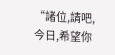“諸位,請吧,今日,希望你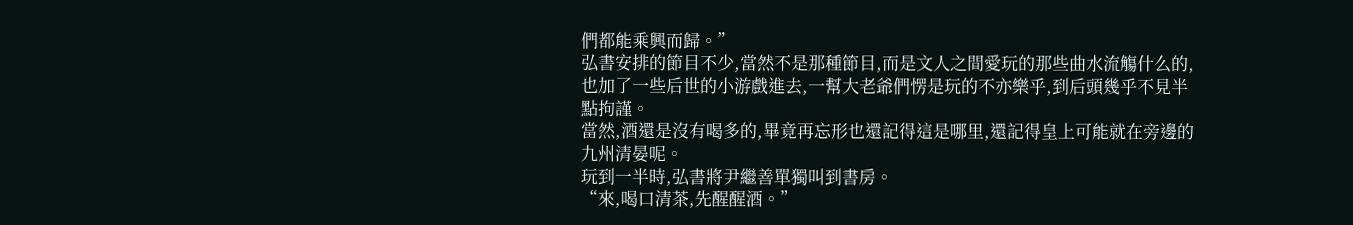們都能乘興而歸。”
弘書安排的節目不少,當然不是那種節目,而是文人之間愛玩的那些曲水流觴什么的,也加了一些后世的小游戲進去,一幫大老爺們愣是玩的不亦樂乎,到后頭幾乎不見半點拘謹。
當然,酒還是沒有喝多的,畢竟再忘形也還記得這是哪里,還記得皇上可能就在旁邊的九州清晏呢。
玩到一半時,弘書將尹繼善單獨叫到書房。
“來,喝口清茶,先醒醒酒。”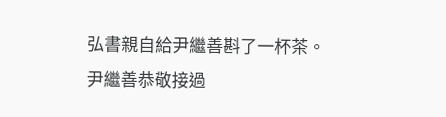弘書親自給尹繼善斟了一杯茶。
尹繼善恭敬接過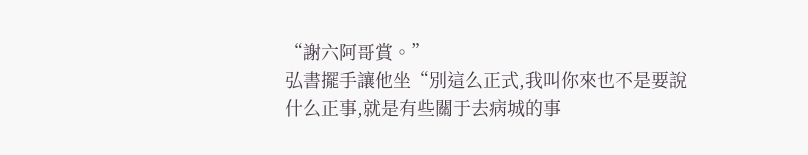“謝六阿哥賞。”
弘書擺手讓他坐“別這么正式,我叫你來也不是要說什么正事,就是有些關于去病城的事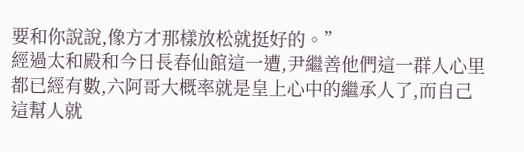要和你說說,像方才那樣放松就挺好的。”
經過太和殿和今日長春仙館這一遭,尹繼善他們這一群人心里都已經有數,六阿哥大概率就是皇上心中的繼承人了,而自己這幫人就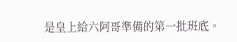是皇上給六阿哥準備的第一批班底。